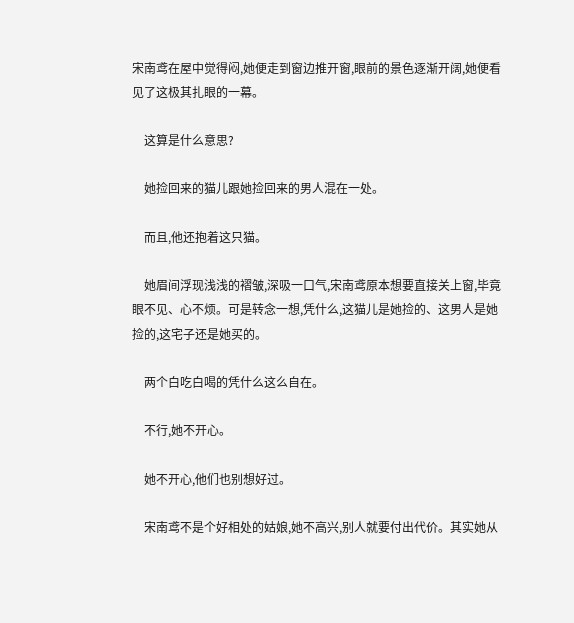宋南鸢在屋中觉得闷,她便走到窗边推开窗,眼前的景色逐渐开阔,她便看见了这极其扎眼的一幕。

    这算是什么意思?

    她捡回来的猫儿跟她捡回来的男人混在一处。

    而且,他还抱着这只猫。

    她眉间浮现浅浅的褶皱,深吸一口气,宋南鸢原本想要直接关上窗,毕竟眼不见、心不烦。可是转念一想,凭什么,这猫儿是她捡的、这男人是她捡的,这宅子还是她买的。

    两个白吃白喝的凭什么这么自在。

    不行,她不开心。

    她不开心,他们也别想好过。

    宋南鸢不是个好相处的姑娘,她不高兴,别人就要付出代价。其实她从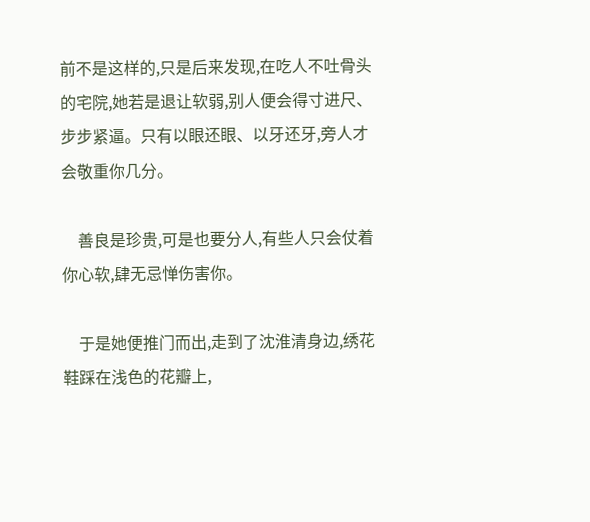前不是这样的,只是后来发现,在吃人不吐骨头的宅院,她若是退让软弱,别人便会得寸进尺、步步紧逼。只有以眼还眼、以牙还牙,旁人才会敬重你几分。

    善良是珍贵,可是也要分人,有些人只会仗着你心软,肆无忌惮伤害你。

    于是她便推门而出,走到了沈淮清身边,绣花鞋踩在浅色的花瓣上,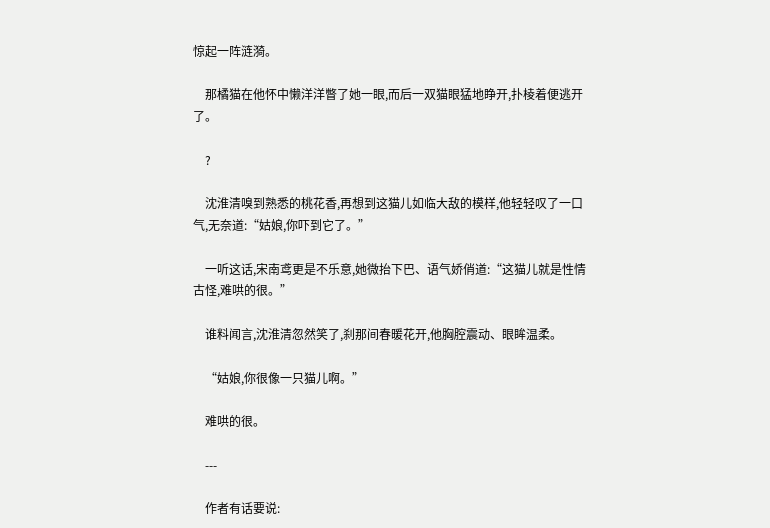惊起一阵涟漪。

    那橘猫在他怀中懒洋洋瞥了她一眼,而后一双猫眼猛地睁开,扑棱着便逃开了。

    ?

    沈淮清嗅到熟悉的桃花香,再想到这猫儿如临大敌的模样,他轻轻叹了一口气,无奈道:“姑娘,你吓到它了。”

    一听这话,宋南鸢更是不乐意,她微抬下巴、语气娇俏道:“这猫儿就是性情古怪,难哄的很。”

    谁料闻言,沈淮清忽然笑了,刹那间春暖花开,他胸腔震动、眼眸温柔。

    “姑娘,你很像一只猫儿啊。”

    难哄的很。

    ---

    作者有话要说: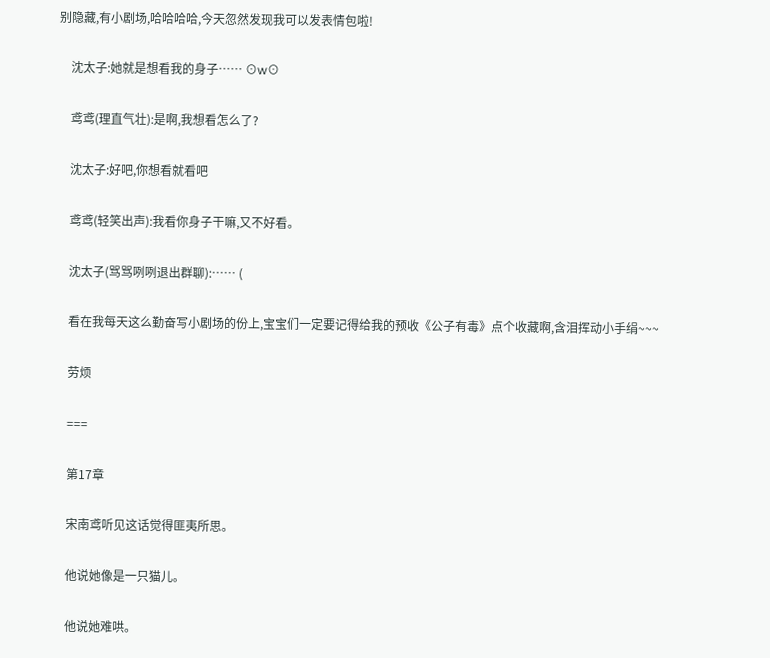别隐藏,有小剧场,哈哈哈哈,今天忽然发现我可以发表情包啦!

    沈太子:她就是想看我的身子…… ⊙w⊙

    鸢鸢(理直气壮):是啊,我想看怎么了?

    沈太子:好吧,你想看就看吧

    鸢鸢(轻笑出声):我看你身子干嘛,又不好看。

    沈太子(骂骂咧咧退出群聊):…… (

    看在我每天这么勤奋写小剧场的份上,宝宝们一定要记得给我的预收《公子有毒》点个收藏啊,含泪挥动小手绢~~~

    劳烦

    ===

    第17章

    宋南鸢听见这话觉得匪夷所思。

    他说她像是一只猫儿。

    他说她难哄。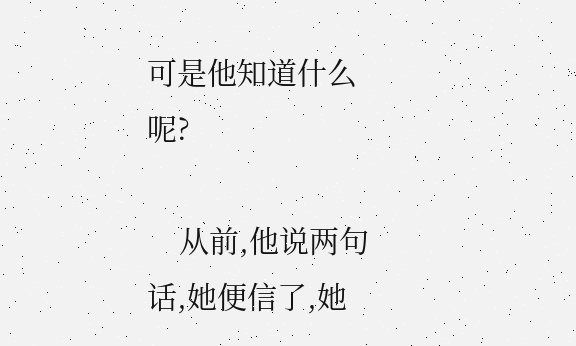可是他知道什么呢?

    从前,他说两句话,她便信了,她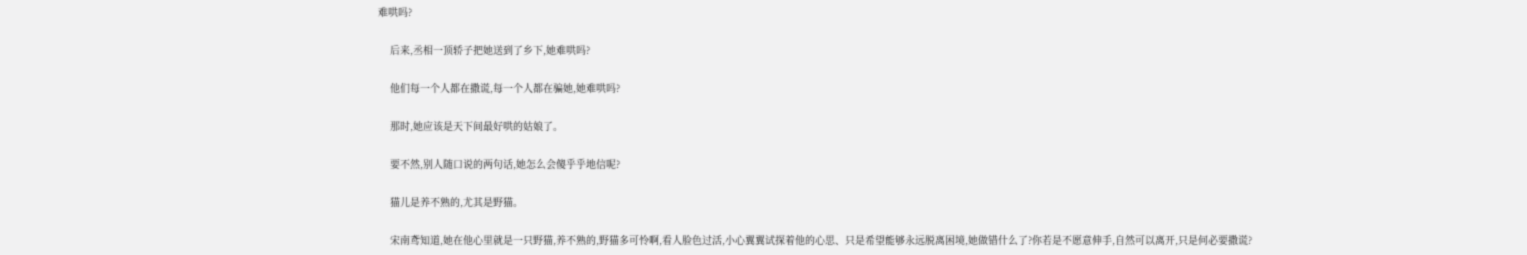难哄吗?

    后来,丞相一顶轿子把她送到了乡下,她难哄吗?

    他们每一个人都在撒谎,每一个人都在骗她,她难哄吗?

    那时,她应该是天下间最好哄的姑娘了。

    要不然,别人随口说的两句话,她怎么会傻乎乎地信呢?

    猫儿是养不熟的,尤其是野猫。

    宋南鸢知道,她在他心里就是一只野猫,养不熟的,野猫多可怜啊,看人脸色过活,小心翼翼试探着他的心思、只是希望能够永远脱离困境,她做错什么了?你若是不愿意伸手,自然可以离开,只是何必要撒谎?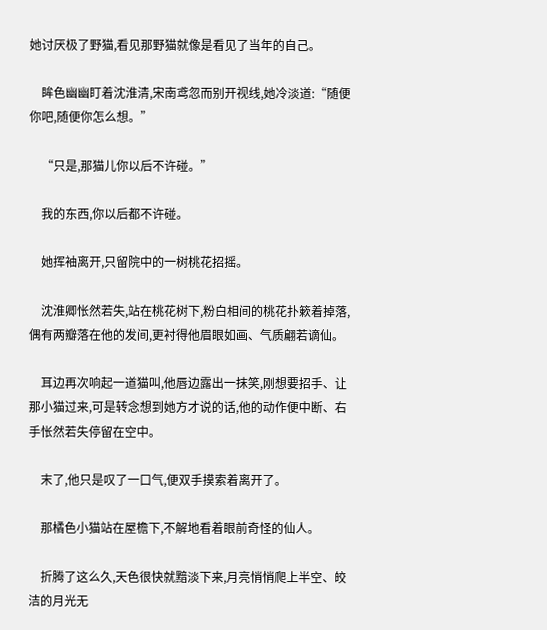她讨厌极了野猫,看见那野猫就像是看见了当年的自己。

    眸色幽幽盯着沈淮清,宋南鸢忽而别开视线,她冷淡道:“随便你吧,随便你怎么想。”

    “只是,那猫儿你以后不许碰。”

    我的东西,你以后都不许碰。

    她挥袖离开,只留院中的一树桃花招摇。

    沈淮卿怅然若失,站在桃花树下,粉白相间的桃花扑簌着掉落,偶有两瓣落在他的发间,更衬得他眉眼如画、气质翩若谪仙。

    耳边再次响起一道猫叫,他唇边露出一抹笑,刚想要招手、让那小猫过来,可是转念想到她方才说的话,他的动作便中断、右手怅然若失停留在空中。

    末了,他只是叹了一口气,便双手摸索着离开了。

    那橘色小猫站在屋檐下,不解地看着眼前奇怪的仙人。

    折腾了这么久,天色很快就黯淡下来,月亮悄悄爬上半空、皎洁的月光无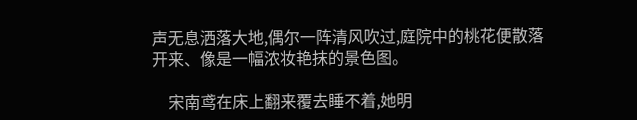声无息洒落大地,偶尔一阵清风吹过,庭院中的桃花便散落开来、像是一幅浓妆艳抹的景色图。

    宋南鸢在床上翻来覆去睡不着,她明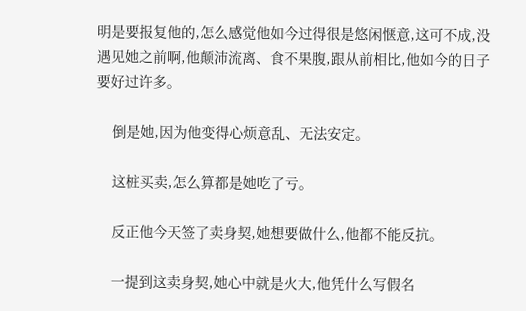明是要报复他的,怎么感觉他如今过得很是悠闲惬意,这可不成,没遇见她之前啊,他颠沛流离、食不果腹,跟从前相比,他如今的日子要好过许多。

    倒是她,因为他变得心烦意乱、无法安定。

    这桩买卖,怎么算都是她吃了亏。

    反正他今天签了卖身契,她想要做什么,他都不能反抗。

    一提到这卖身契,她心中就是火大,他凭什么写假名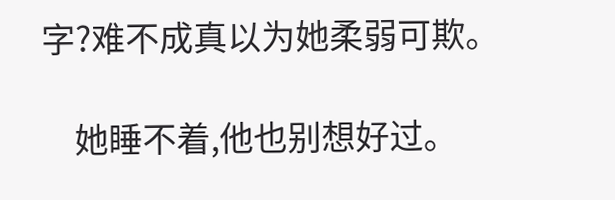字?难不成真以为她柔弱可欺。

    她睡不着,他也别想好过。